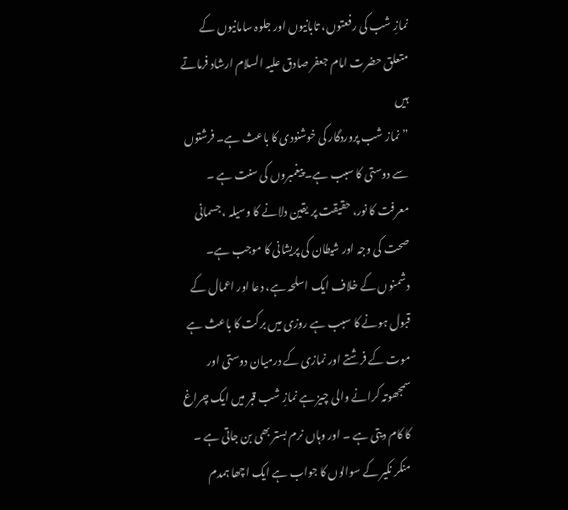نمازِ شب کی رفعتوں، تابانیوں اور جلوہ سامانیوں کے متعلق حضرت امام جعفر صادق علیہ السلام ارشاد فرماتے ہیں
” نماز شب پروردگار کی خوشنودی کا باعث ہے۔ فرشتوں سے دوستی کا سبب ہے۔ پیغمبروں کی سنت ہے ۔ معرفت کا نور، حقیقت پر یقین دلانے کا وسیلہ ، جسمانی صحت کی وجہ اور شیطان کی پریشانی کا موجب ہے۔ دشمنوں کے خلاف ایک اسلحہ ہے، دعا اور اعمال کے قبول ہونے کا سبب ہے روزی میں برکت کا باعث ہے موت کے فرشتے اور نمازی کے درمیان دوستی اور سمجھوتہ کرانے والی چیز ہے نمازِ شب قبر میں ایک چراغ کا کام دیتی ہے ۔ اور وہاں نرم بستر بھی بن جاتی ہے ۔ منکر نکیر کے سوالوں کا جواب ہے ایک اچھا ہمدم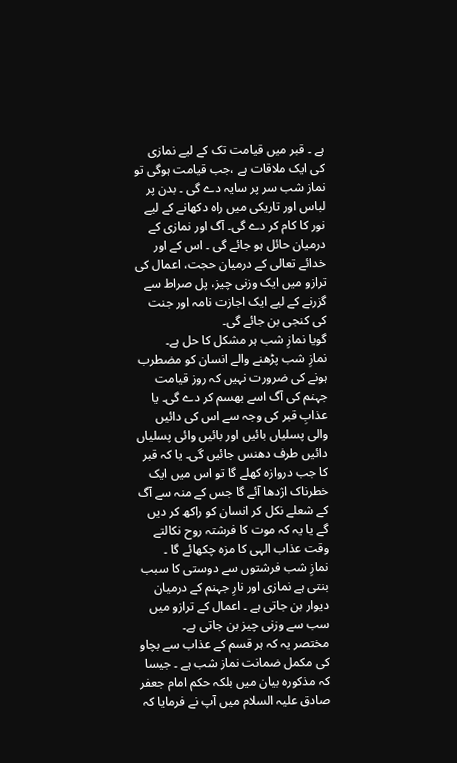ہے ۔ قبر میں قیامت تک کے لیے نمازی کی ایک ملاقات ہے ،جب قیامت ہوگی تو نماز شب سر پر سایہ دے گی ۔ بدن پر لباس اور تاریکی میں راہ دکھانے کے لیے نور کا کام کر دے گی۔ آگ اور نمازی کے درمیان حائل ہو جائے گی ۔ اس کے اور خدائے تعالی کے درمیان حجت، اعمال کی ترازو میں ایک وزنی چیز، پل صراط سے گزرنے کے لیے ایک اجازت نامہ اور جنت کی کنجی بن جائے گی۔
گویا نمازِ شب ہر مشکل کا حل ہے۔
نمازِ شب پڑھنے والے انسان کو مضطرب ہونے کی ضرورت نہیں کہ روز قیامت جہنم کی آگ اسے بھسم کر دے گی۔ یا عذابِ قبر کی وجہ سے اس کی دائیں والی پسلیاں بائیں اور بائیں وائی پسلیاں دائیں طرف دھنس جائیں گی۔ یا کہ قبر کا جب دروازہ کھلے گا تو اس میں ایک خطرناک اژدها آئے گا جس کے منہ سے آگ کے شعلے نکل کر انسان کو راکھ کر دیں گے یا یہ کہ موت کا فرشتہ روح نکالتے وقت عذاب الہی کا مزہ چکھائے گا ۔
نمازِ شب فرشتوں سے دوستی کا سبب بنتی ہے نمازی اور نارِ جہنم کے درمیان دیوار بن جاتی ہے ۔ اعمال کے ترازو میں سب سے وزنی چیز بن جاتی ہے۔
مختصر یہ کہ ہر قسم کے عذاب سے بچاو کی مکمل ضمانت نماز شب ہے ۔ جیسا کہ مذکورہ بیان میں بلکہ حکم امام جعفر صادق علیہ السلام میں آپ نے فرمایا کہ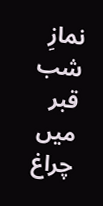نمازِ شب قبر میں چراغ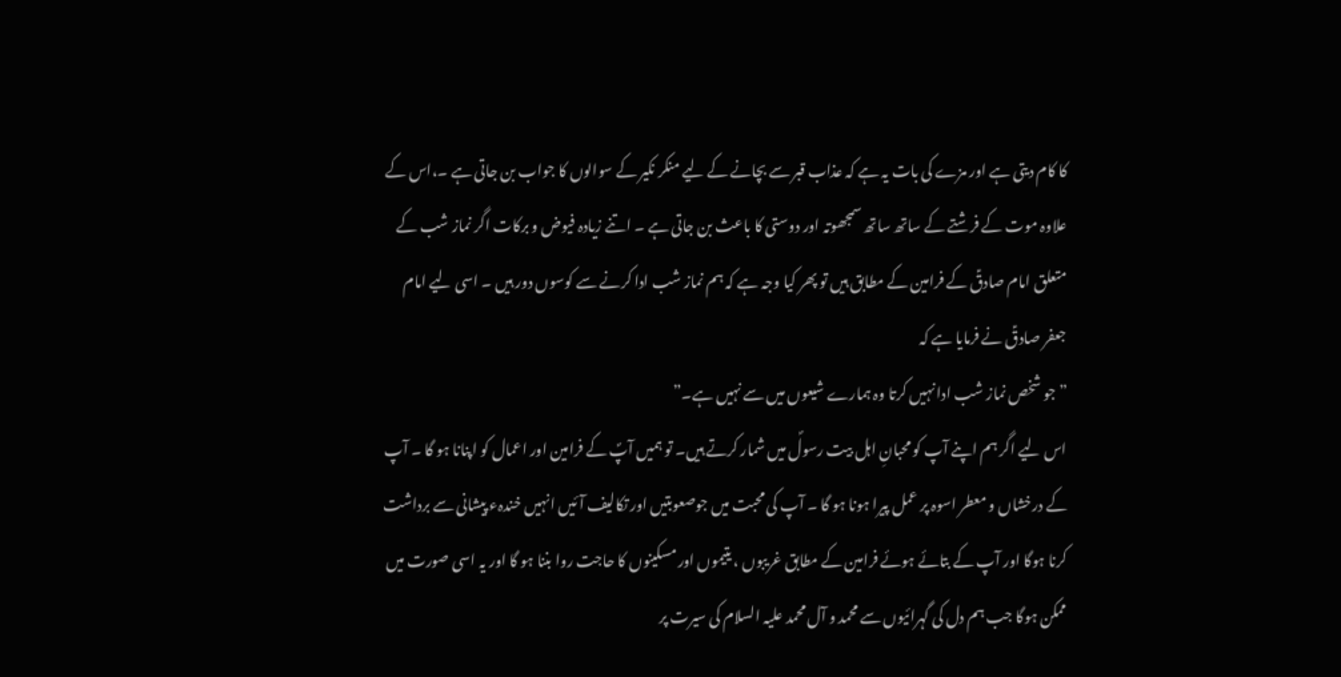کا کام دیتی ہے اور مزے کی بات یہ ہے کہ عذاب قبر سے بچانے کے لیے منکر نکیر کے سوالوں کا جواب بن جاتی ہے ۔،اس کے علاوہ موت کے فرشتے کے ساتھ ساتھ سمجھوتہ اور دوستی کا باعث بن جاتی ہے ۔ اتنے زیادہ فیوض و برکات اگر نماز شب کے متعلق امام صادقؑ کے فرامین کے مطابق ہیں تو پھر کیا وجہ ہے کہ ہم نماز شب ادا کرنے سے کوسوں دور ہیں ۔ اسی لیے امام جعفر صادقؑ نے فرمایا ہے کہ
” جو شخص نماز شب ادا نہیں کرتا وہ ہمارے شیعوں میں سے نہیں ہے۔”
اس لیے اگر ہم اپنے آپ کو محبانِ اہل بیت رسولؐ میں شمار کرتے ہیں۔ تو ہمیں آپؐ کے فرامین اور اعمال کو اپنانا ہو گا ۔ آپ کے درخشاں و معطر اسوہ پر عمل پیرا ہونا ہو گا ۔ آپ کی محبت میں جوصعوبتیں اور تکالیف آئیں انہیں خندہء پیشانی سے برداشت کرنا ہوگا اور آپ کے بتائے ہوئے فرامین کے مطابق غریبوں ، یتیموں اور مسکینوں کا حاجت روا بننا ہو گا اور یہ اسی صورت میں ممکن ہوگا جب ہم دل کی گہرائیوں سے محمد و آل محمد علیہ السلام کی سیرت پر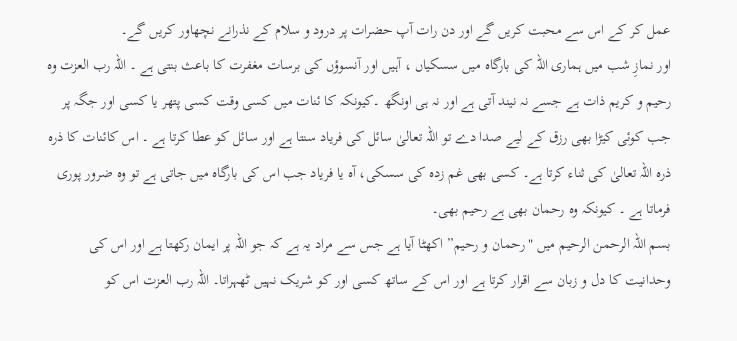عمل کر کے اس سے محبت کریں گے اور دن رات آپ حضرات پر درود و سلام کے نذرانے نچھاور کریں گے۔
اور نمازِ شب میں ہماری اللہ کی بارگاہ میں سسکیاں ، آہیں اور آنسوؤں کی برسات مغفرت کا باعث بنتی ہے ۔ اللہ رب العزت وہ رحیم و کریم ذات ہے جسے نہ نیند آتی ہے اور نہ ہی اونگھ ۔کیونکہ کا ئنات میں کسی وقت کسی پتھر یا کسی اور جگہ پر جب کوئی کیڑا بھی رزق کے لیے صدا دے تو اللہ تعالیٰ سائل کی فریاد سنتا ہے اور سائل کو عطا کرتا ہے ۔ اس کائنات کا ذرہ ذرہ اللہ تعالیٰ کی ثناء کرتا ہے۔ کسی بھی غم زدہ کی سسکی، آه یا فریاد جب اس کی بارگاہ میں جاتی ہے تو وہ ضرور پوری فرماتا ہے ۔ کیونکہ وہ رحمان بھی ہے رحیم بھی۔
بسم اللہ الرحمن الرحیم میں "رحمان و رحیم” اکھٹا آیا ہے جس سے مراد یہ ہے کہ جو اللہ پر ایمان رکھتا ہے اور اس کی وحدانیت کا دل و زبان سے اقرار کرتا ہے اور اس کے ساتھ کسی اور کو شریک نہیں ٹھہراتا۔ اللہ رب العزت اس کو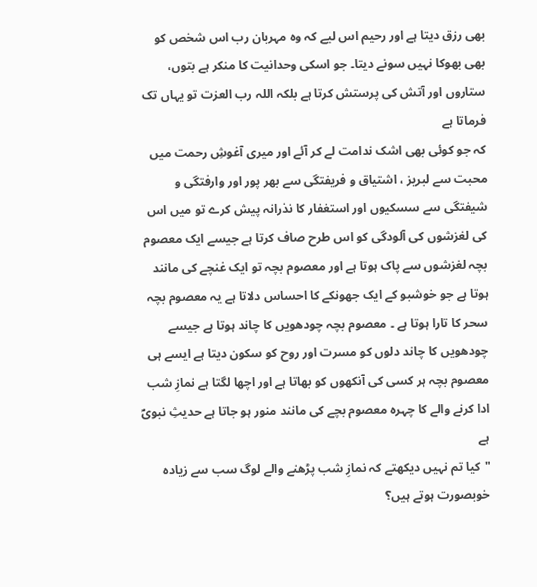بھی رزق دیتا ہے اور رحیم اس لیے کہ وہ مہربان رب اس شخص کو بھی بھوکا نہیں سونے دیتا۔ جو اسکی وحدانیت کا منکر ہے بتوں، ستاروں اور آتش کی پرستش کرتا ہے بلکہ اللہ رب العزت تو یہاں تک فرماتا ہے
کہ جو کوئی بھی اشک ندامت لے کر آئے اور میری آغوشِ رحمت میں محبت سے لبریز ، اشتیاق و فریفتگی سے بھر پور اور وارفتگی و شیفتگی سے سسکیوں اور استغفار کا نذرانہ پیش کرے تو میں اس کی لغزشوں کی آلودگی کو اس طرح صاف کرتا ہے جیسے ایک معصوم بچہ لغزشوں سے پاک ہوتا ہے اور معصوم بچہ تو ایک غنچے کی مانند ہوتا ہے جو خوشبو کے ایک جھونکے کا احساس دلاتا ہے یہ معصوم بچہ سحر کا تارا ہوتا ہے ۔ معصوم بچہ چودھویں کا چاند ہوتا ہے جیسے چودھویں کا چاند دلوں کو مسرت اور روح کو سکون دیتا ہے ایسے ہی معصوم بچہ ہر کسی کی آنکھوں کو بھاتا ہے اور اچھا لگتا ہے نمازِ شب ادا کرنے والے کا چہرہ معصوم بچے کی مانند منور ہو جاتا ہے حدیثِ نبویؐ ہے
"کیا تم نہیں دیکھتے کہ نمازِ شب پڑھنے والے لوگ سب سے زیادہ خوبصورت ہوتے ہیں؟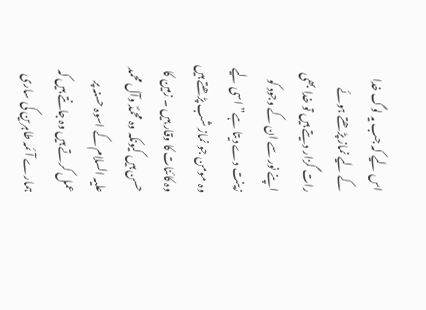اس لیے کہ جب یہ لوگ خدا کے لیے نماز پڑھتے ہوئے رات گزار دیتے ہیں تو خدا بھی اپنے نور سے ان کے وجود کو زینت دے دیتا ہے” اسی لیے وہ مومن جو نماز شب پڑھتے ہیں وہ کائنات کا وقار ہیں ۔ زمین کا حسن ہیں کیونکہ وہ محمدؐ وآل محمد علیہ السلام کے اسوہ حسنہ پر عمل کرتے ہیں وہ جانتے ہیں کہ ہمارے آئمہ طاہرین کی ساری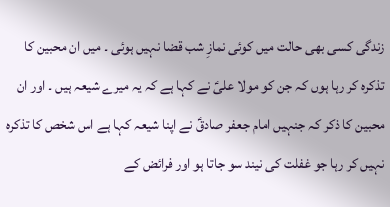زندگی کسی بھی حالت میں کوئی نمازِ شب قضا نہیں ہوئی ۔ میں ان محبین کا تذکرہ کر رہا ہوں کہ جن کو مولا علیؑ نے کہا ہے کہ یہ میرے شیعہ ہیں ۔ اور ان محبین کا ذکر کہ جنہیں امام جعفر صادقؑ نے اپنا شیعہ کہا ہے اس شخص کا تذکرہ نہیں کر رہا جو غفلت کی نیند سو جاتا ہو اور فرائض کے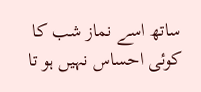ساتھ اسے نماز شب کا کوئی احساس نہیں ہو تا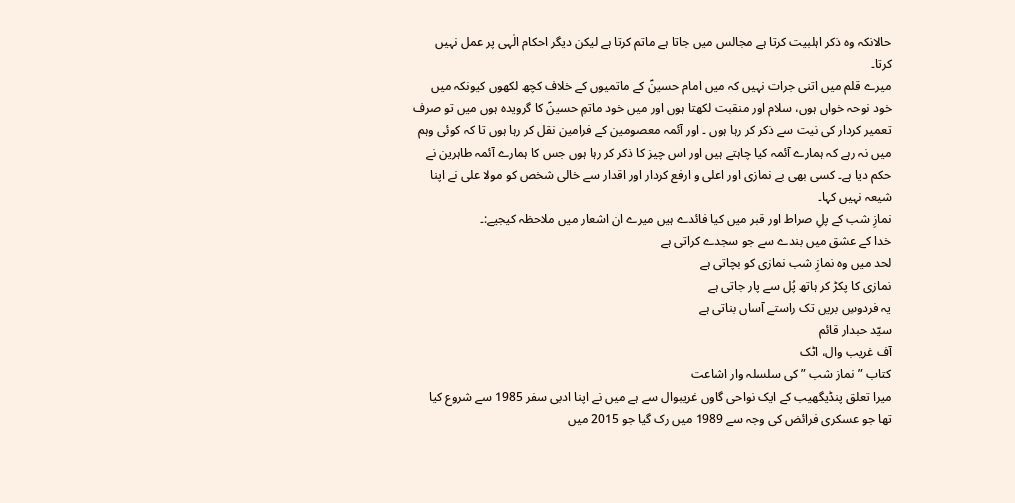حالانکہ وہ ذکر اہلبیت کرتا ہے مجالس میں جاتا ہے ماتم کرتا ہے لیکن دیگر احکام الٰہی پر عمل نہیں کرتا۔
میرے قلم میں اتنی جرات نہیں کہ میں امام حسینؑ کے ماتمیوں کے خلاف کچھ لکھوں کیونکہ میں خود نوحہ خواں ہوں، سلام اور منقبت لکھتا ہوں اور میں خود ماتمِ حسینؑ کا گرویدہ ہوں میں تو صرف تعمیر کردار کی نیت سے ذکر کر رہا ہوں ۔ اور آئمہ معصومین کے فرامین نقل کر رہا ہوں تا کہ کوئی وہم میں نہ رہے کہ ہمارے آئمہ کیا چاہتے ہیں اور اس چیز کا ذکر کر رہا ہوں جس کا ہمارے آئمہ طاہرین نے حکم دیا ہے۔ کسی بھی بے نمازی اور اعلی و ارفع کردار اور اقدار سے خالی شخص کو مولا علی نے اپنا شیعہ نہیں کہا۔
نمازِ شب کے پلِ صراط اور قبر میں کیا فائدے ہیں میرے ان اشعار میں ملاحظہ کیجیے:۔
خدا کے عشق میں بندے سے جو سجدے کراتی ہے
لحد میں وہ نمازِ شب نمازی کو بچاتی ہے
نمازی کا پکڑ کر ہاتھ پُل سے پار جاتی ہے
یہ فردوسِ بریں تک راستے آساں بناتی ہے
سیّد حبدار قائم
آف غریب وال، اٹک
کتاب ” نماز شب ” کی سلسلہ وار اشاعت
میرا تعلق پنڈیگھیب کے ایک نواحی گاوں غریبوال سے ہے میں نے اپنا ادبی سفر 1985 سے شروع کیا تھا جو عسکری فرائض کی وجہ سے 1989 میں رک گیا جو 2015 میں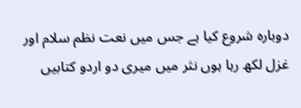دوبارہ شروع کیا ہے جس میں نعت نظم سلام اور غزل لکھ رہا ہوں نثر میں میری دو اردو کتابیں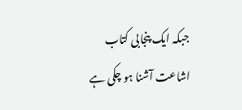جبکہ ایک پنجابی کتاب اشاعت آشنا ہو چکی ہے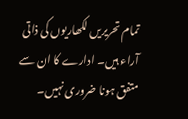تمام تحریریں لکھاریوں کی ذاتی آراء ہیں۔ ادارے کا ان سے متفق ہونا ضروری نہیں۔